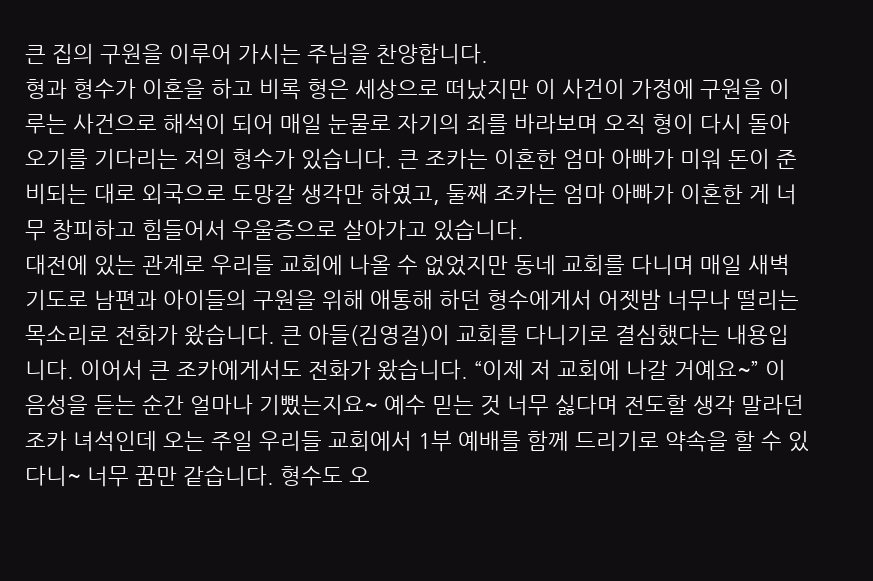큰 집의 구원을 이루어 가시는 주님을 찬양합니다.
형과 형수가 이혼을 하고 비록 형은 세상으로 떠났지만 이 사건이 가정에 구원을 이루는 사건으로 해석이 되어 매일 눈물로 자기의 죄를 바라보며 오직 형이 다시 돌아오기를 기다리는 저의 형수가 있습니다. 큰 조카는 이혼한 엄마 아빠가 미워 돈이 준비되는 대로 외국으로 도망갈 생각만 하였고, 둘째 조카는 엄마 아빠가 이혼한 게 너무 창피하고 힘들어서 우울증으로 살아가고 있습니다.
대전에 있는 관계로 우리들 교회에 나올 수 없었지만 동네 교회를 다니며 매일 새벽기도로 남편과 아이들의 구원을 위해 애통해 하던 형수에게서 어젯밤 너무나 떨리는 목소리로 전화가 왔습니다. 큰 아들(김영걸)이 교회를 다니기로 결심했다는 내용입니다. 이어서 큰 조카에게서도 전화가 왔습니다. “이제 저 교회에 나갈 거예요~” 이 음성을 듣는 순간 얼마나 기뻤는지요~ 예수 믿는 것 너무 싫다며 전도할 생각 말라던 조카 녀석인데 오는 주일 우리들 교회에서 1부 예배를 함께 드리기로 약속을 할 수 있다니~ 너무 꿈만 같습니다. 형수도 오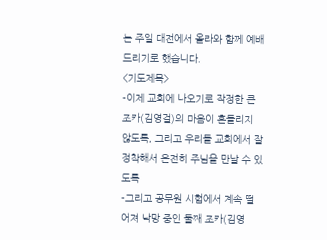는 주일 대전에서 올라와 함께 예배드리기로 했습니다.
<기도제목>
-이제 교회에 나오기로 작정한 큰 조카(김영걸)의 마음이 흔들리지 않도록, 그리고 우리들 교회에서 잘 정착해서 온전히 주님을 만날 수 있도록
-그리고 공무원 시험에서 계속 떨어져 낙망 중인 둘째 조카(김영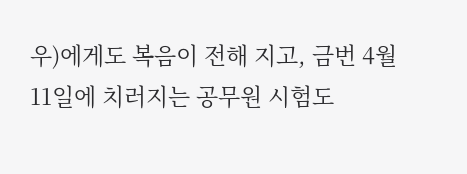우)에게도 복음이 전해 지고, 금번 4월 11일에 치러지는 공무원 시험도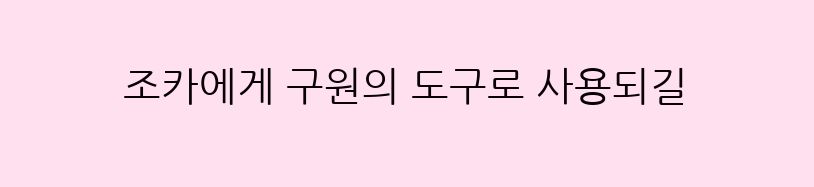조카에게 구원의 도구로 사용되길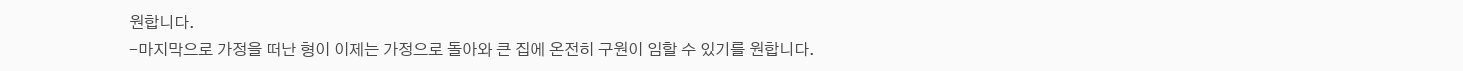원합니다.
-마지막으로 가정을 떠난 형이 이제는 가정으로 돌아와 큰 집에 온전히 구원이 임할 수 있기를 원합니다.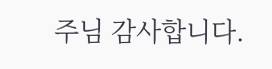주님 감사합니다.